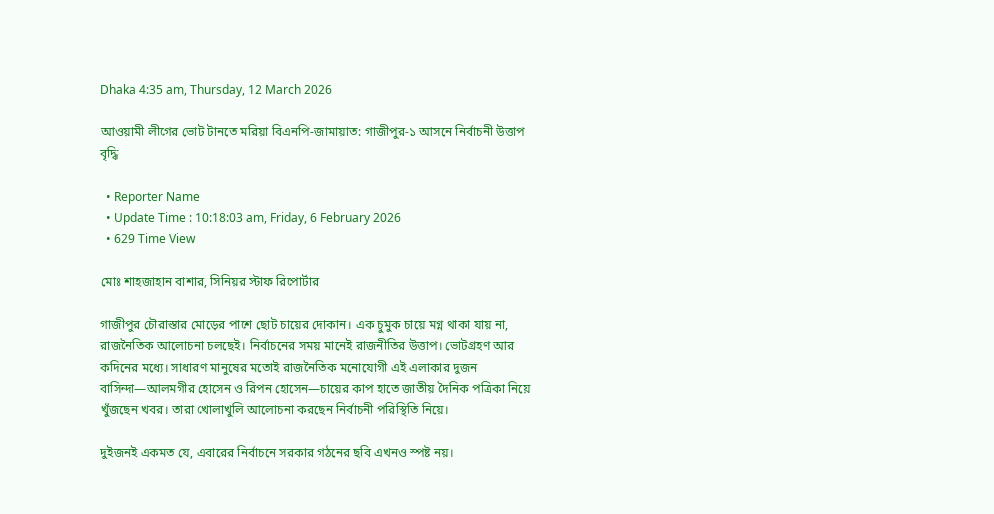Dhaka 4:35 am, Thursday, 12 March 2026

আওয়ামী লীগের ভোট টানতে মরিয়া বিএনপি-জামায়াত: গাজীপুর-১ আসনে নির্বাচনী উত্তাপ বৃদ্ধি

  • Reporter Name
  • Update Time : 10:18:03 am, Friday, 6 February 2026
  • 629 Time View

মোঃ শাহজাহান বাশার, সিনিয়র স্টাফ রিপোর্টার

গাজীপুর চৌরাস্তার মোড়ের পাশে ছোট চায়ের দোকান। এক চুমুক চায়ে মগ্ন থাকা যায় না, রাজনৈতিক আলোচনা চলছেই। নির্বাচনের সময় মানেই রাজনীতির উত্তাপ। ভোটগ্রহণ আর কদিনের মধ্যে। সাধারণ মানুষের মতোই রাজনৈতিক মনোযোগী এই এলাকার দুজন বাসিন্দা—আলমগীর হোসেন ও রিপন হোসেন—চায়ের কাপ হাতে জাতীয় দৈনিক পত্রিকা নিয়ে খুঁজছেন খবর। তারা খোলাখুলি আলোচনা করছেন নির্বাচনী পরিস্থিতি নিয়ে।

দুইজনই একমত যে, এবারের নির্বাচনে সরকার গঠনের ছবি এখনও স্পষ্ট নয়।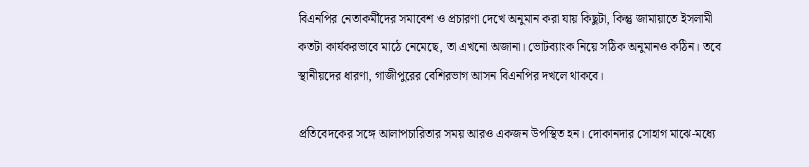বিএনপির নেতাকর্মীদের সমাবেশ ও প্রচারণা দেখে অনুমান করা যায় কিছুটা, কিন্তু জামায়াতে ইসলামী কতটা কার্যকরভাবে মাঠে নেমেছে, তা এখনো অজানা। ভোটব্যাংক নিয়ে সঠিক অনুমানও কঠিন। তবে স্থানীয়দের ধারণা, গাজীপুরের বেশিরভাগ আসন বিএনপির দখলে থাকবে।

প্রতিবেদকের সঙ্গে আলাপচারিতার সময় আরও একজন উপস্থিত হন। দোকানদার সোহাগ মাঝে-মধ্যে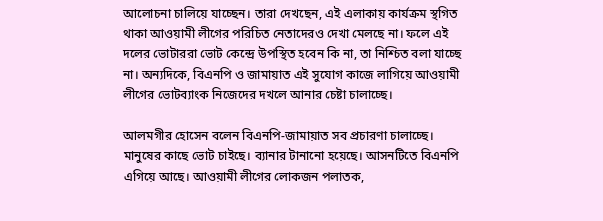আলোচনা চালিয়ে যাচ্ছেন। তারা দেখছেন, এই এলাকায় কার্যক্রম স্থগিত থাকা আওয়ামী লীগের পরিচিত নেতাদেরও দেখা মেলছে না। ফলে এই দলের ভোটাররা ভোট কেন্দ্রে উপস্থিত হবেন কি না, তা নিশ্চিত বলা যাচ্ছে না। অন্যদিকে, বিএনপি ও জামায়াত এই সুযোগ কাজে লাগিয়ে আওয়ামী লীগের ভোটব্যাংক নিজেদের দখলে আনার চেষ্টা চালাচ্ছে।

আলমগীর হোসেন বলেন বিএনপি-জামায়াত সব প্রচারণা চালাচ্ছে। মানুষের কাছে ভোট চাইছে। ব্যানার টানানো হয়েছে। আসনটিতে বিএনপি এগিয়ে আছে। আওয়ামী লীগের লোকজন পলাতক,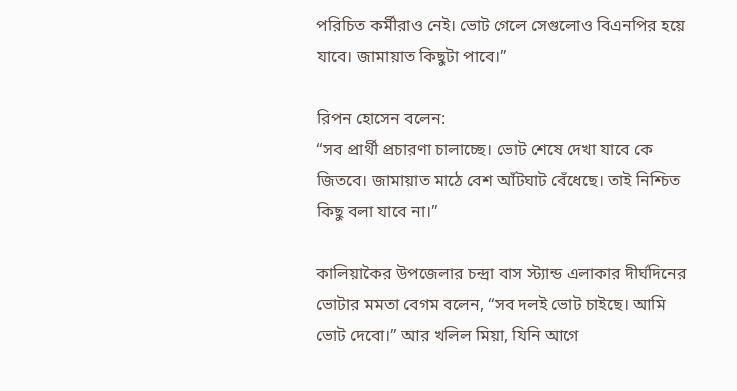পরিচিত কর্মীরাও নেই। ভোট গেলে সেগুলোও বিএনপির হয়ে যাবে। জামায়াত কিছুটা পাবে।”

রিপন হোসেন বলেন:
“সব প্রার্থী প্রচারণা চালাচ্ছে। ভোট শেষে দেখা যাবে কে জিতবে। জামায়াত মাঠে বেশ আঁটঘাট বেঁধেছে। তাই নিশ্চিত কিছু বলা যাবে না।”

কালিয়াকৈর উপজেলার চন্দ্রা বাস স্ট্যান্ড এলাকার দীর্ঘদিনের ভোটার মমতা বেগম বলেন, “সব দলই ভোট চাইছে। আমি ভোট দেবো।” আর খলিল মিয়া, যিনি আগে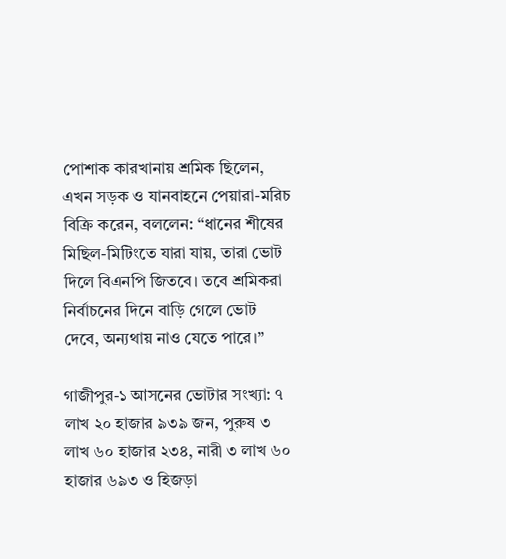পোশাক কারখানায় শ্রমিক ছিলেন, এখন সড়ক ও যানবাহনে পেয়ারা-মরিচ বিক্রি করেন, বললেন: “ধানের শীষের মিছিল-মিটিংতে যারা যায়, তারা ভোট দিলে বিএনপি জিতবে। তবে শ্রমিকরা নির্বাচনের দিনে বাড়ি গেলে ভোট দেবে, অন্যথায় নাও যেতে পারে।”

গাজীপুর-১ আসনের ভোটার সংখ্যা: ৭ লাখ ২০ হাজার ৯৩৯ জন, পুরুষ ৩ লাখ ৬০ হাজার ২৩৪, নারী ৩ লাখ ৬০ হাজার ৬৯৩ ও হিজড়া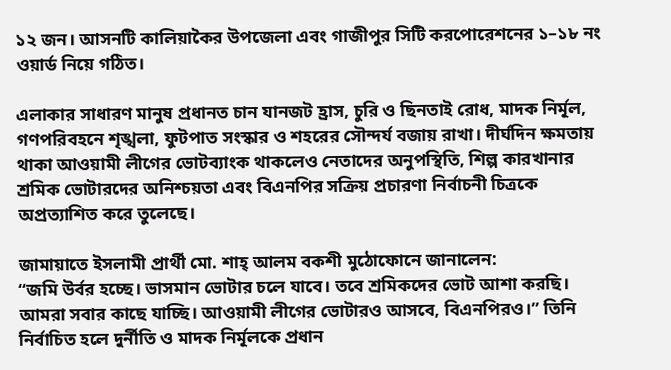১২ জন। আসনটি কালিয়াকৈর উপজেলা এবং গাজীপুর সিটি করপোরেশনের ১–১৮ নং ওয়ার্ড নিয়ে গঠিত।

এলাকার সাধারণ মানুষ প্রধানত চান যানজট হ্রাস, চুরি ও ছিনতাই রোধ, মাদক নির্মূল, গণপরিবহনে শৃঙ্খলা, ফুটপাত সংস্কার ও শহরের সৌন্দর্য বজায় রাখা। দীর্ঘদিন ক্ষমতায় থাকা আওয়ামী লীগের ভোটব্যাংক থাকলেও নেতাদের অনুপস্থিতি, শিল্প কারখানার শ্রমিক ভোটারদের অনিশ্চয়তা এবং বিএনপির সক্রিয় প্রচারণা নির্বাচনী চিত্রকে অপ্রত্যাশিত করে তুলেছে।

জামায়াতে ইসলামী প্রার্থী মো. শাহ্ আলম বকশী মুঠোফোনে জানালেন:
“জমি উর্বর হচ্ছে। ভাসমান ভোটার চলে যাবে। তবে শ্রমিকদের ভোট আশা করছি। আমরা সবার কাছে যাচ্ছি। আওয়ামী লীগের ভোটারও আসবে, বিএনপিরও।” তিনি নির্বাচিত হলে দুর্নীতি ও মাদক নির্মূলকে প্রধান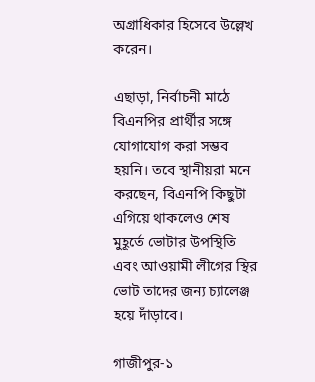অগ্রাধিকার হিসেবে উল্লেখ করেন।

এছাড়া, নির্বাচনী মাঠে বিএনপির প্রার্থীর সঙ্গে যোগাযোগ করা সম্ভব হয়নি। তবে স্থানীয়রা মনে করছেন, বিএনপি কিছুটা এগিয়ে থাকলেও শেষ মুহূর্তে ভোটার উপস্থিতি এবং আওয়ামী লীগের স্থির ভোট তাদের জন্য চ্যালেঞ্জ হয়ে দাঁড়াবে।

গাজীপুর-১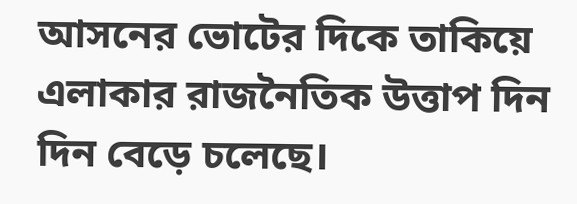আসনের ভোটের দিকে তাকিয়ে এলাকার রাজনৈতিক উত্তাপ দিন দিন বেড়ে চলেছে।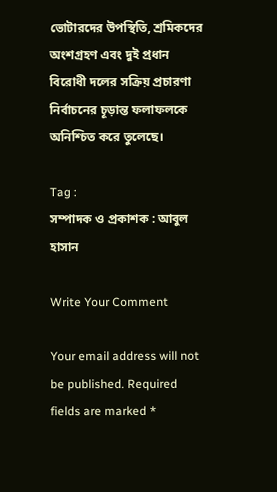ভোটারদের উপস্থিতি, শ্রমিকদের অংশগ্রহণ এবং দুই প্রধান বিরোধী দলের সক্রিয় প্রচারণা নির্বাচনের চূড়ান্ত ফলাফলকে অনিশ্চিত করে তুলেছে।

Tag :
সম্পাদক ও প্রকাশক : আবুল হাসান

Write Your Comment

Your email address will not be published. Required fields are marked *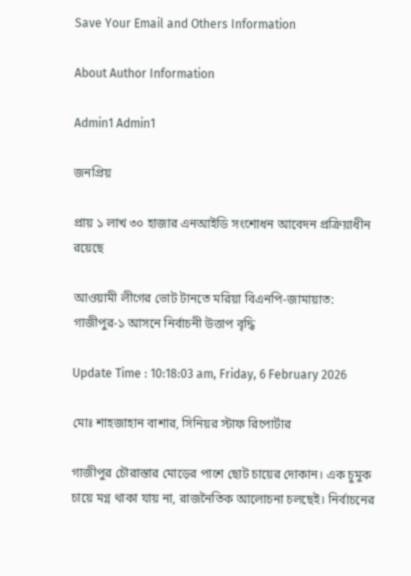Save Your Email and Others Information

About Author Information

Admin1 Admin1

জনপ্রিয়

প্রায় ১ লাখ ৩০ হাজার এনআইডি সংশোধন আবেদন প্রক্রিয়াধীন রয়েছে

আওয়ামী লীগের ভোট টানতে মরিয়া বিএনপি-জামায়াত: গাজীপুর-১ আসনে নির্বাচনী উত্তাপ বৃদ্ধি

Update Time : 10:18:03 am, Friday, 6 February 2026

মোঃ শাহজাহান বাশার, সিনিয়র স্টাফ রিপোর্টার

গাজীপুর চৌরাস্তার মোড়ের পাশে ছোট চায়ের দোকান। এক চুমুক চায়ে মগ্ন থাকা যায় না, রাজনৈতিক আলোচনা চলছেই। নির্বাচনের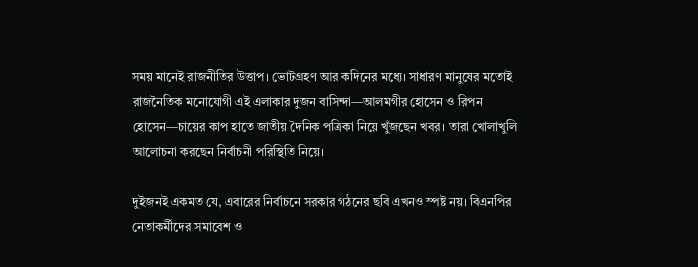সময় মানেই রাজনীতির উত্তাপ। ভোটগ্রহণ আর কদিনের মধ্যে। সাধারণ মানুষের মতোই রাজনৈতিক মনোযোগী এই এলাকার দুজন বাসিন্দা—আলমগীর হোসেন ও রিপন হোসেন—চায়ের কাপ হাতে জাতীয় দৈনিক পত্রিকা নিয়ে খুঁজছেন খবর। তারা খোলাখুলি আলোচনা করছেন নির্বাচনী পরিস্থিতি নিয়ে।

দুইজনই একমত যে, এবারের নির্বাচনে সরকার গঠনের ছবি এখনও স্পষ্ট নয়। বিএনপির নেতাকর্মীদের সমাবেশ ও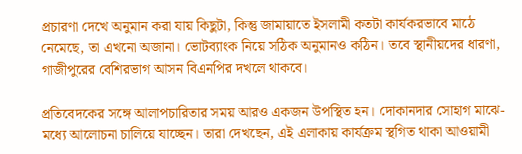প্রচারণা দেখে অনুমান করা যায় কিছুটা, কিন্তু জামায়াতে ইসলামী কতটা কার্যকরভাবে মাঠে নেমেছে, তা এখনো অজানা। ভোটব্যাংক নিয়ে সঠিক অনুমানও কঠিন। তবে স্থানীয়দের ধারণা, গাজীপুরের বেশিরভাগ আসন বিএনপির দখলে থাকবে।

প্রতিবেদকের সঙ্গে আলাপচারিতার সময় আরও একজন উপস্থিত হন। দোকানদার সোহাগ মাঝে-মধ্যে আলোচনা চালিয়ে যাচ্ছেন। তারা দেখছেন, এই এলাকায় কার্যক্রম স্থগিত থাকা আওয়ামী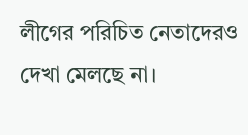লীগের পরিচিত নেতাদেরও দেখা মেলছে না।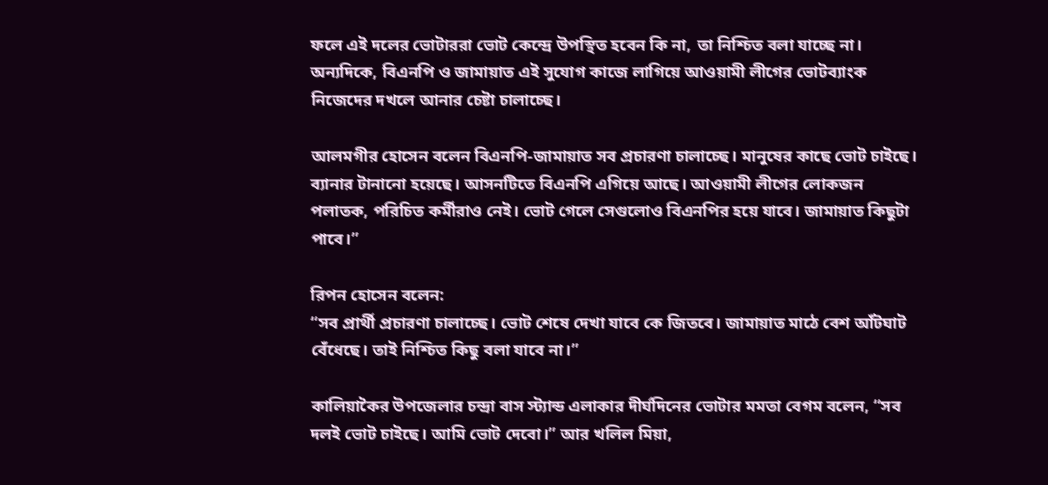ফলে এই দলের ভোটাররা ভোট কেন্দ্রে উপস্থিত হবেন কি না, তা নিশ্চিত বলা যাচ্ছে না। অন্যদিকে, বিএনপি ও জামায়াত এই সুযোগ কাজে লাগিয়ে আওয়ামী লীগের ভোটব্যাংক নিজেদের দখলে আনার চেষ্টা চালাচ্ছে।

আলমগীর হোসেন বলেন বিএনপি-জামায়াত সব প্রচারণা চালাচ্ছে। মানুষের কাছে ভোট চাইছে। ব্যানার টানানো হয়েছে। আসনটিতে বিএনপি এগিয়ে আছে। আওয়ামী লীগের লোকজন পলাতক, পরিচিত কর্মীরাও নেই। ভোট গেলে সেগুলোও বিএনপির হয়ে যাবে। জামায়াত কিছুটা পাবে।”

রিপন হোসেন বলেন:
“সব প্রার্থী প্রচারণা চালাচ্ছে। ভোট শেষে দেখা যাবে কে জিতবে। জামায়াত মাঠে বেশ আঁটঘাট বেঁধেছে। তাই নিশ্চিত কিছু বলা যাবে না।”

কালিয়াকৈর উপজেলার চন্দ্রা বাস স্ট্যান্ড এলাকার দীর্ঘদিনের ভোটার মমতা বেগম বলেন, “সব দলই ভোট চাইছে। আমি ভোট দেবো।” আর খলিল মিয়া,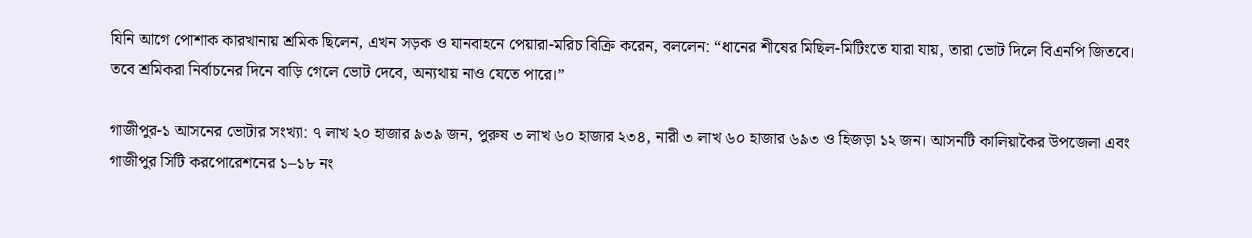যিনি আগে পোশাক কারখানায় শ্রমিক ছিলেন, এখন সড়ক ও যানবাহনে পেয়ারা-মরিচ বিক্রি করেন, বললেন: “ধানের শীষের মিছিল-মিটিংতে যারা যায়, তারা ভোট দিলে বিএনপি জিতবে। তবে শ্রমিকরা নির্বাচনের দিনে বাড়ি গেলে ভোট দেবে, অন্যথায় নাও যেতে পারে।”

গাজীপুর-১ আসনের ভোটার সংখ্যা: ৭ লাখ ২০ হাজার ৯৩৯ জন, পুরুষ ৩ লাখ ৬০ হাজার ২৩৪, নারী ৩ লাখ ৬০ হাজার ৬৯৩ ও হিজড়া ১২ জন। আসনটি কালিয়াকৈর উপজেলা এবং গাজীপুর সিটি করপোরেশনের ১–১৮ নং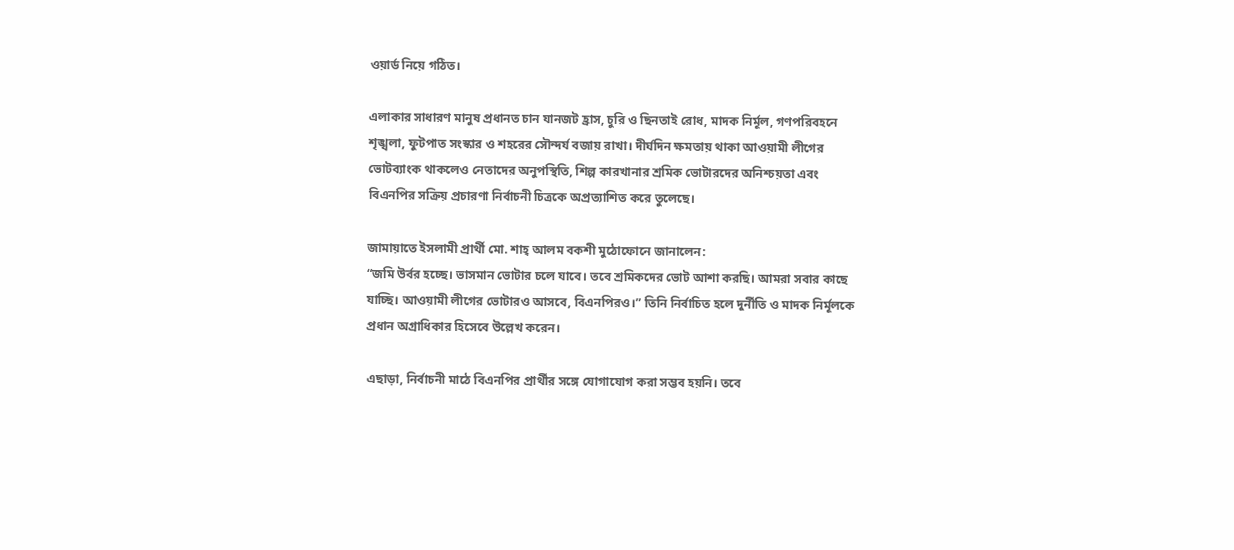ওয়ার্ড নিয়ে গঠিত।

এলাকার সাধারণ মানুষ প্রধানত চান যানজট হ্রাস, চুরি ও ছিনতাই রোধ, মাদক নির্মূল, গণপরিবহনে শৃঙ্খলা, ফুটপাত সংস্কার ও শহরের সৌন্দর্য বজায় রাখা। দীর্ঘদিন ক্ষমতায় থাকা আওয়ামী লীগের ভোটব্যাংক থাকলেও নেতাদের অনুপস্থিতি, শিল্প কারখানার শ্রমিক ভোটারদের অনিশ্চয়তা এবং বিএনপির সক্রিয় প্রচারণা নির্বাচনী চিত্রকে অপ্রত্যাশিত করে তুলেছে।

জামায়াতে ইসলামী প্রার্থী মো. শাহ্ আলম বকশী মুঠোফোনে জানালেন:
“জমি উর্বর হচ্ছে। ভাসমান ভোটার চলে যাবে। তবে শ্রমিকদের ভোট আশা করছি। আমরা সবার কাছে যাচ্ছি। আওয়ামী লীগের ভোটারও আসবে, বিএনপিরও।” তিনি নির্বাচিত হলে দুর্নীতি ও মাদক নির্মূলকে প্রধান অগ্রাধিকার হিসেবে উল্লেখ করেন।

এছাড়া, নির্বাচনী মাঠে বিএনপির প্রার্থীর সঙ্গে যোগাযোগ করা সম্ভব হয়নি। তবে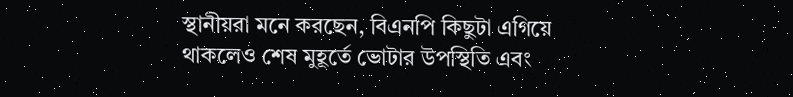স্থানীয়রা মনে করছেন, বিএনপি কিছুটা এগিয়ে থাকলেও শেষ মুহূর্তে ভোটার উপস্থিতি এবং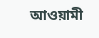আওয়ামী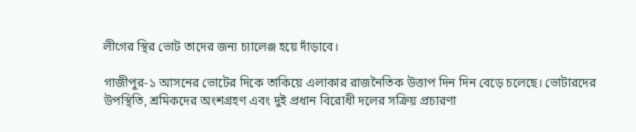লীগের স্থির ভোট তাদের জন্য চ্যালেঞ্জ হয়ে দাঁড়াবে।

গাজীপুর-১ আসনের ভোটের দিকে তাকিয়ে এলাকার রাজনৈতিক উত্তাপ দিন দিন বেড়ে চলেছে। ভোটারদের উপস্থিতি, শ্রমিকদের অংশগ্রহণ এবং দুই প্রধান বিরোধী দলের সক্রিয় প্রচারণা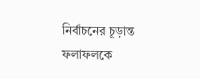নির্বাচনের চূড়ান্ত ফলাফলকে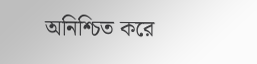অনিশ্চিত করে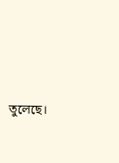তুলেছে।